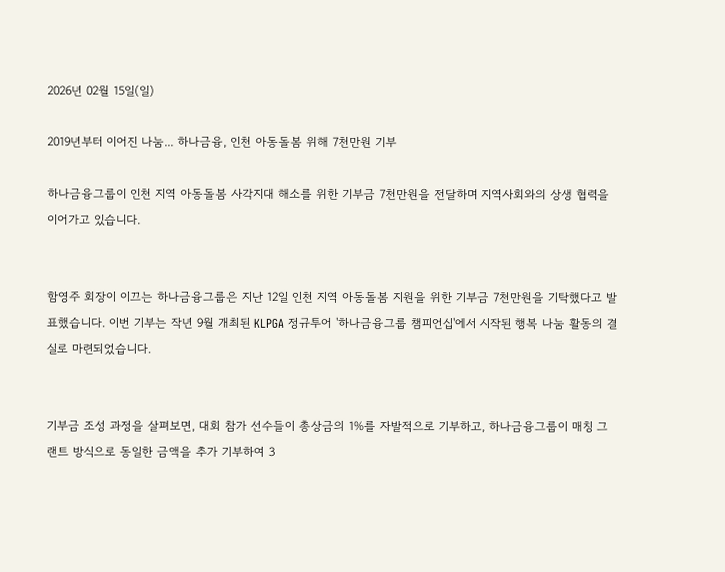2026년 02월 15일(일)

2019년부터 이어진 나눔... 하나금융, 인천 아동돌봄 위해 7천만원 기부

하나금융그룹이 인천 지역 아동돌봄 사각지대 해소를 위한 기부금 7천만원을 전달하며 지역사회와의 상생 협력을 이어가고 있습니다.


함영주 회장이 이끄는 하나금융그룹은 지난 12일 인천 지역 아동돌봄 지원을 위한 기부금 7천만원을 기탁했다고 발표했습니다. 이번 기부는 작년 9월 개최된 KLPGA 정규투어 '하나금융그룹 챔피언십'에서 시작된 행복 나눔 활동의 결실로 마련되었습니다.


기부금 조성 과정을 살펴보면, 대회 참가 선수들이 총상금의 1%를 자발적으로 기부하고, 하나금융그룹이 매칭 그랜트 방식으로 동일한 금액을 추가 기부하여 3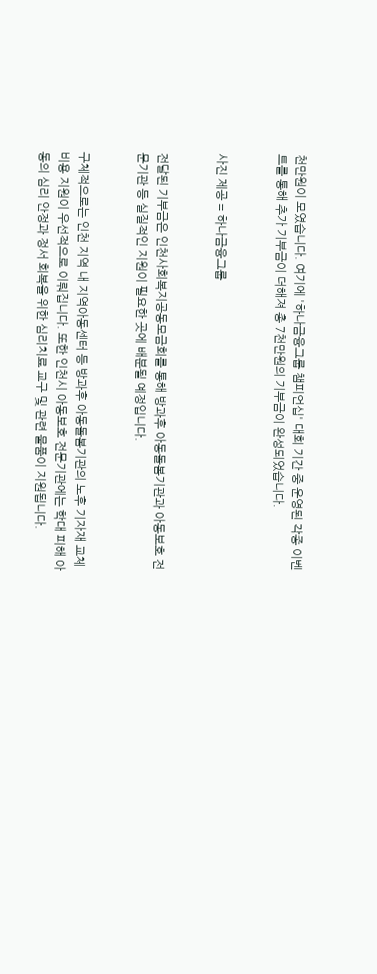천만원이 모였습니다. 여기에 '하나금융그룹 챔피언십' 대회 기간 중 운영된 각종 이벤트를 통해 추가 기부금이 더해져 총 7천만원의 기부금이 완성되었습니다.


사진 제공 = 하나금융그룹


전달된 기부금은 인천사회복지공동모금회를 통해 방과후 아동돌봄기관과 아동보호 전문기관 등 실질적인 지원이 필요한 곳에 배분될 예정입니다.


구체적으로는 인천 지역 내 지역아동센터 등 방과후 아동돌봄기관의 노후 기자재 교체 비용 지원이 우선적으로 이뤄집니다. 또한 인천시 아동보호 전문기관에는 학대 피해 아동의 심리 안정과 정서 회복을 위한 심리치료 교구 및 관련 물품이 지원됩니다.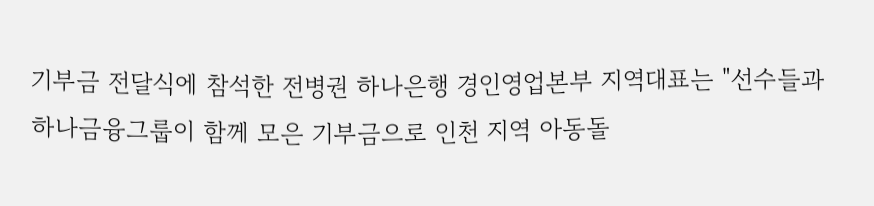기부금 전달식에 참석한 전병권 하나은행 경인영업본부 지역대표는 "선수들과 하나금융그룹이 함께 모은 기부금으로 인천 지역 아동돌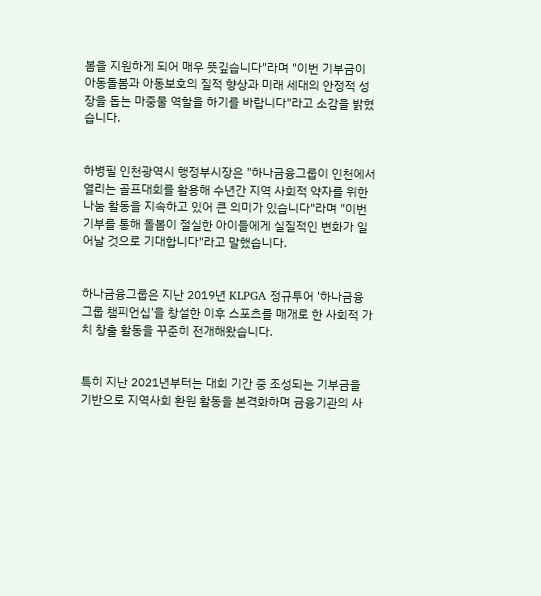봄을 지원하게 되어 매우 뜻깊습니다"라며 "이번 기부금이 아동돌봄과 아동보호의 질적 향상과 미래 세대의 안정적 성장을 돕는 마중물 역할을 하기를 바랍니다"라고 소감을 밝혔습니다.


하병필 인천광역시 행정부시장은 "하나금융그룹이 인천에서 열리는 골프대회를 활용해 수년간 지역 사회적 약자를 위한 나눔 활동을 지속하고 있어 큰 의미가 있습니다"라며 "이번 기부를 통해 돌봄이 절실한 아이들에게 실질적인 변화가 일어날 것으로 기대합니다"라고 말했습니다.


하나금융그룹은 지난 2019년 KLPGA 정규투어 '하나금융그룹 챔피언십'을 창설한 이후 스포츠를 매개로 한 사회적 가치 창출 활동을 꾸준히 전개해왔습니다.


특히 지난 2021년부터는 대회 기간 중 조성되는 기부금을 기반으로 지역사회 환원 활동을 본격화하며 금융기관의 사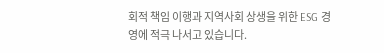회적 책임 이행과 지역사회 상생을 위한 ESG 경영에 적극 나서고 있습니다.